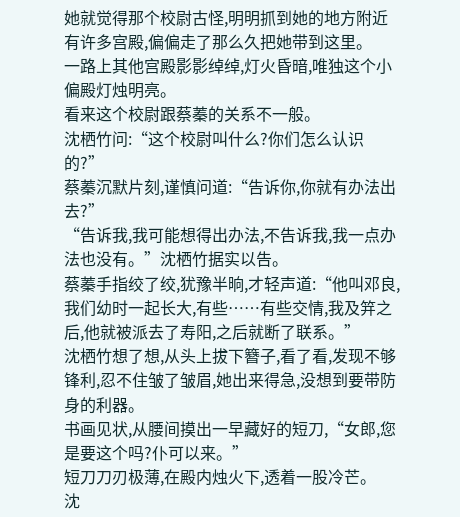她就觉得那个校尉古怪,明明抓到她的地方附近有许多宫殿,偏偏走了那么久把她带到这里。
一路上其他宫殿影影绰绰,灯火昏暗,唯独这个小偏殿灯烛明亮。
看来这个校尉跟蔡蓁的关系不一般。
沈栖竹问:“这个校尉叫什么?你们怎么认识的?”
蔡蓁沉默片刻,谨慎问道:“告诉你,你就有办法出去?”
“告诉我,我可能想得出办法,不告诉我,我一点办法也没有。”沈栖竹据实以告。
蔡蓁手指绞了绞,犹豫半晌,才轻声道:“他叫邓良,我们幼时一起长大,有些……有些交情,我及笄之后,他就被派去了寿阳,之后就断了联系。”
沈栖竹想了想,从头上拔下簪子,看了看,发现不够锋利,忍不住皱了皱眉,她出来得急,没想到要带防身的利器。
书画见状,从腰间摸出一早藏好的短刀,“女郎,您是要这个吗?仆可以来。”
短刀刀刃极薄,在殿内烛火下,透着一股冷芒。
沈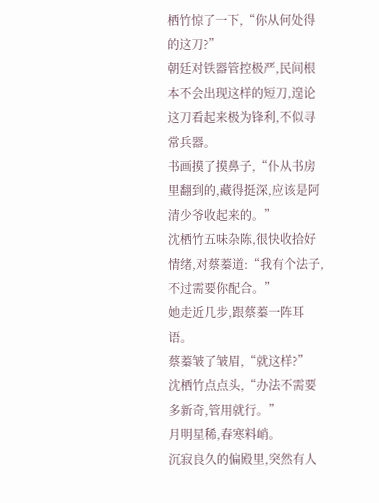栖竹惊了一下,“你从何处得的这刀?”
朝廷对铁器管控极严,民间根本不会出现这样的短刀,遑论这刀看起来极为锋利,不似寻常兵器。
书画摸了摸鼻子,“仆从书房里翻到的,藏得挺深,应该是阿清少爷收起来的。”
沈栖竹五味杂陈,很快收拾好情绪,对蔡蓁道:“我有个法子,不过需要你配合。”
她走近几步,跟蔡蓁一阵耳语。
蔡蓁皱了皱眉,“就这样?”
沈栖竹点点头,“办法不需要多新奇,管用就行。”
月明星稀,春寒料峭。
沉寂良久的偏殿里,突然有人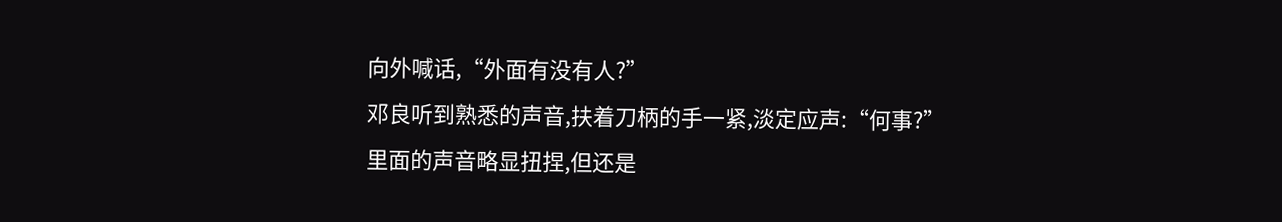向外喊话,“外面有没有人?”
邓良听到熟悉的声音,扶着刀柄的手一紧,淡定应声:“何事?”
里面的声音略显扭捏,但还是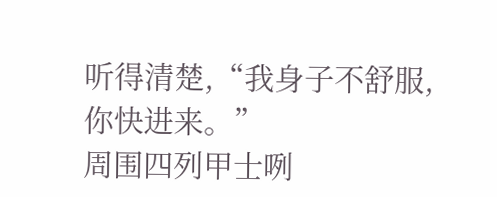听得清楚,“我身子不舒服,你快进来。”
周围四列甲士咧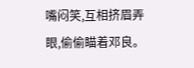嘴闷笑,互相挤眉弄眼,偷偷瞄着邓良。